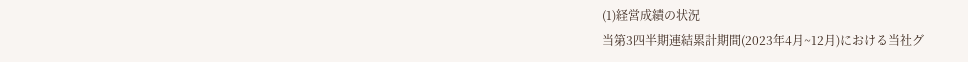(1)経営成績の状況
当第3四半期連結累計期間(2023年4月~12月)における当社グ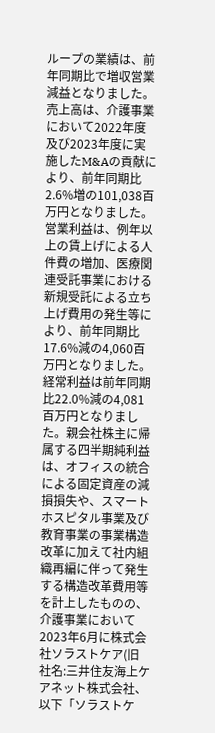ループの業績は、前年同期比で増収営業減益となりました。売上高は、介護事業において2022年度及び2023年度に実施したM&Aの貢献により、前年同期比2.6%増の101,038百万円となりました。営業利益は、例年以上の賃上げによる人件費の増加、医療関連受託事業における新規受託による立ち上げ費用の発生等により、前年同期比17.6%減の4,060百万円となりました。経常利益は前年同期比22.0%減の4,081百万円となりました。親会社株主に帰属する四半期純利益は、オフィスの統合による固定資産の減損損失や、スマートホスピタル事業及び教育事業の事業構造改革に加えて社内組織再編に伴って発生する構造改革費用等を計上したものの、介護事業において2023年6月に株式会社ソラストケア(旧社名:三井住友海上ケアネット株式会社、以下「ソラストケ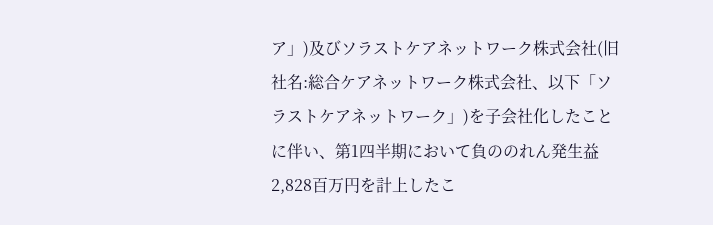ア」)及びソラストケアネットワーク株式会社(旧社名:総合ケアネットワーク株式会社、以下「ソラストケアネットワーク」)を子会社化したことに伴い、第1四半期において負ののれん発生益2,828百万円を計上したこ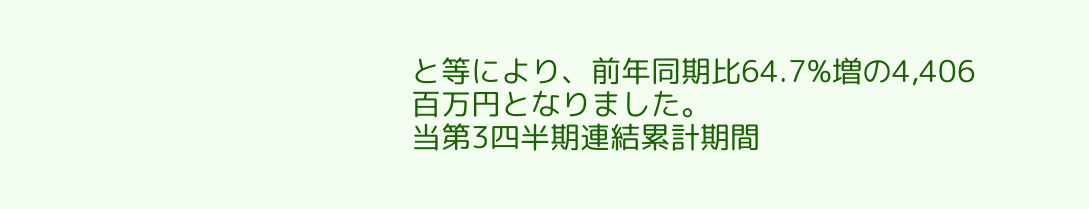と等により、前年同期比64.7%増の4,406百万円となりました。
当第3四半期連結累計期間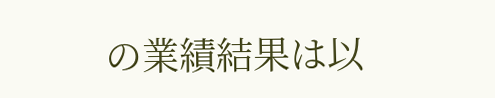の業績結果は以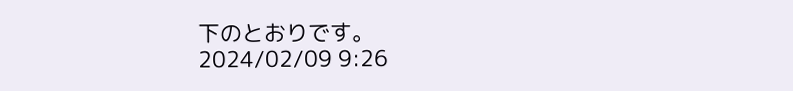下のとおりです。
2024/02/09 9:26